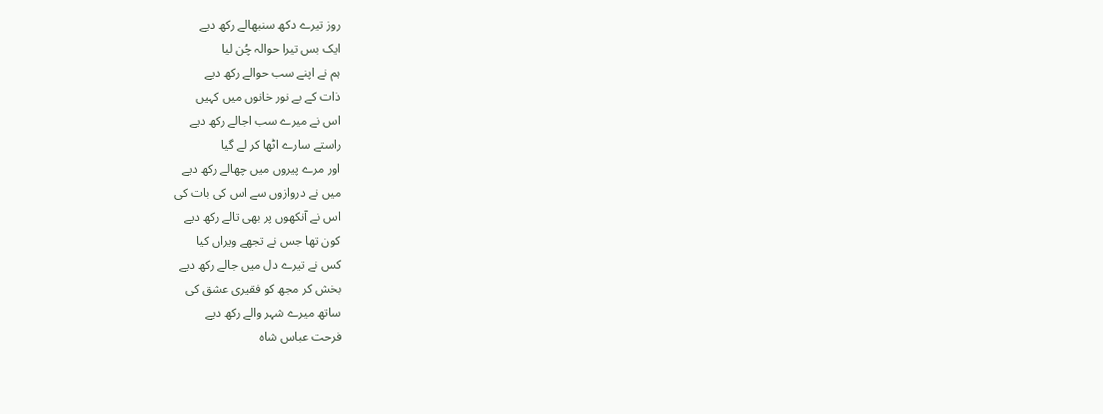روز تیرے دکھ سنبھالے رکھ دیے
ایک بس تیرا حوالہ چُن لیا
ہم نے اپنے سب حوالے رکھ دیے
ذات کے بے نور خانوں میں کہیں
اس نے میرے سب اجالے رکھ دیے
راستے سارے اٹھا کر لے گیا
اور مرے پیروں میں چھالے رکھ دیے
میں نے دروازوں سے اس کی بات کی
اس نے آنکھوں پر بھی تالے رکھ دیے
کون تھا جس نے تجھے ویراں کیا
کس نے تیرے دل میں جالے رکھ دیے
بخش کر مجھ کو فقیری عشق کی
ساتھ میرے شہر والے رکھ دیے
فرحت عباس شاہ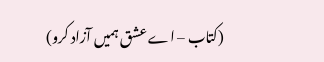(کتاب – اے عشق ہمیں آزاد کرو)